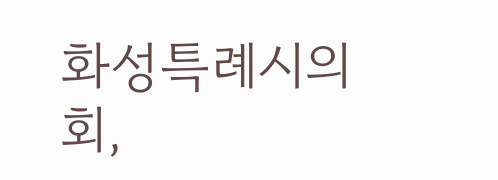화성특례시의회,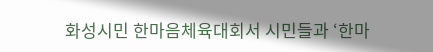화성시민 한마음체육대회서 시민들과 ‘한마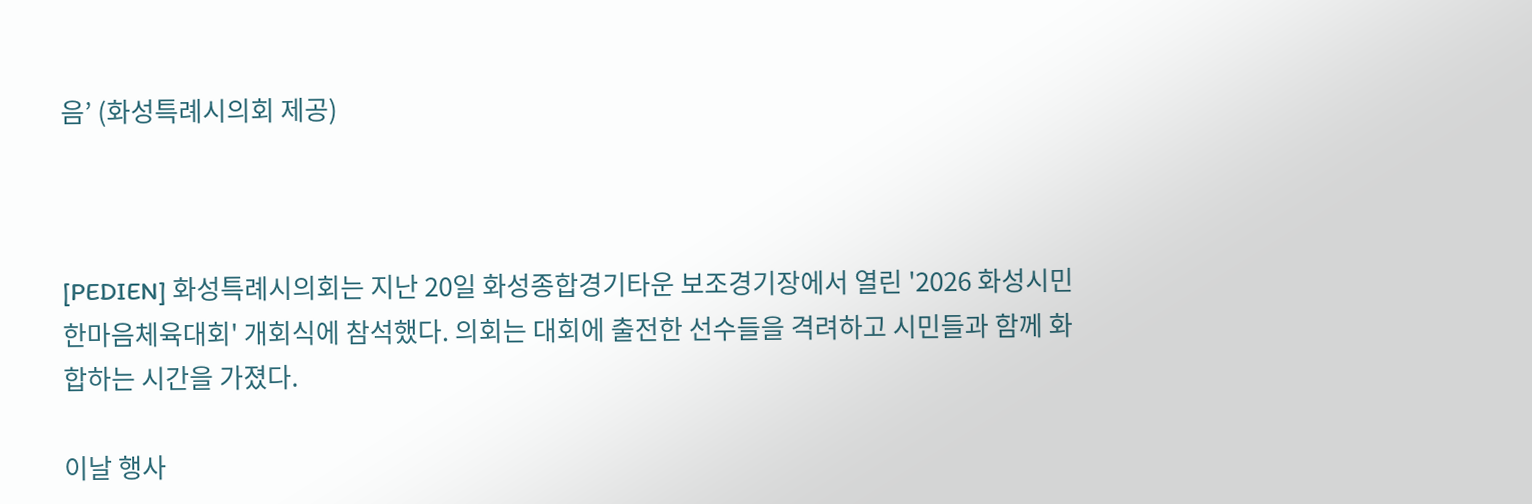음’ (화성특례시의회 제공)



[PEDIEN] 화성특례시의회는 지난 20일 화성종합경기타운 보조경기장에서 열린 '2026 화성시민 한마음체육대회' 개회식에 참석했다. 의회는 대회에 출전한 선수들을 격려하고 시민들과 함께 화합하는 시간을 가졌다.

이날 행사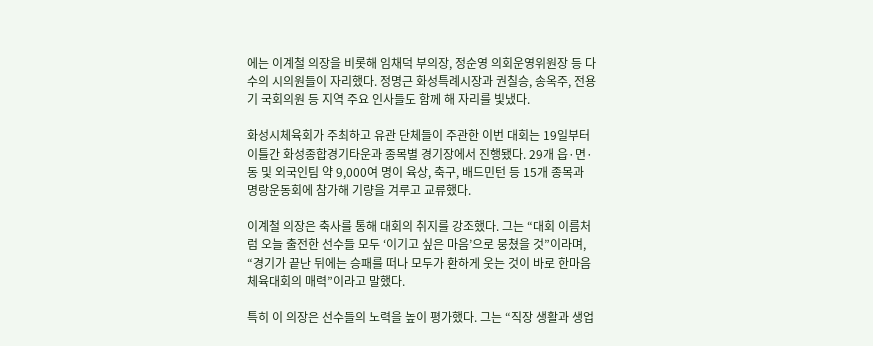에는 이계철 의장을 비롯해 임채덕 부의장, 정순영 의회운영위원장 등 다수의 시의원들이 자리했다. 정명근 화성특례시장과 권칠승, 송옥주, 전용기 국회의원 등 지역 주요 인사들도 함께 해 자리를 빛냈다.

화성시체육회가 주최하고 유관 단체들이 주관한 이번 대회는 19일부터 이틀간 화성종합경기타운과 종목별 경기장에서 진행됐다. 29개 읍·면·동 및 외국인팀 약 9,000여 명이 육상, 축구, 배드민턴 등 15개 종목과 명랑운동회에 참가해 기량을 겨루고 교류했다.

이계철 의장은 축사를 통해 대회의 취지를 강조했다. 그는 “대회 이름처럼 오늘 출전한 선수들 모두 ‘이기고 싶은 마음’으로 뭉쳤을 것”이라며, “경기가 끝난 뒤에는 승패를 떠나 모두가 환하게 웃는 것이 바로 한마음체육대회의 매력”이라고 말했다.

특히 이 의장은 선수들의 노력을 높이 평가했다. 그는 “직장 생활과 생업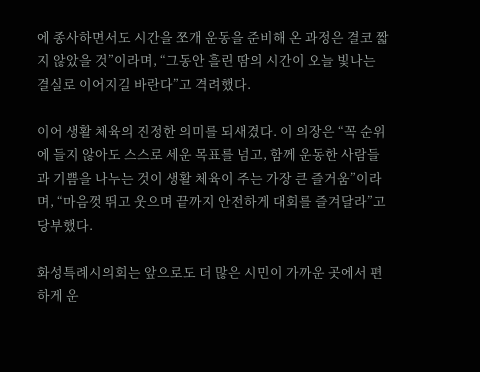에 종사하면서도 시간을 쪼개 운동을 준비해 온 과정은 결코 짧지 않았을 것”이라며, “그동안 흘린 땀의 시간이 오늘 빛나는 결실로 이어지길 바란다”고 격려했다.

이어 생활 체육의 진정한 의미를 되새겼다. 이 의장은 “꼭 순위에 들지 않아도 스스로 세운 목표를 넘고, 함께 운동한 사람들과 기쁨을 나누는 것이 생활 체육이 주는 가장 큰 즐거움”이라며, “마음껏 뛰고 웃으며 끝까지 안전하게 대회를 즐겨달라”고 당부했다.

화성특례시의회는 앞으로도 더 많은 시민이 가까운 곳에서 편하게 운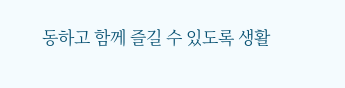동하고 함께 즐길 수 있도록 생활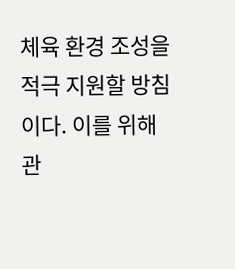체육 환경 조성을 적극 지원할 방침이다. 이를 위해 관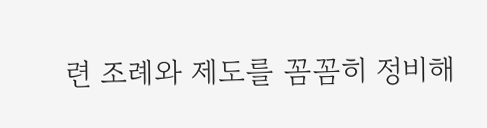련 조례와 제도를 꼼꼼히 정비해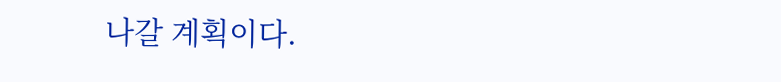나갈 계획이다.